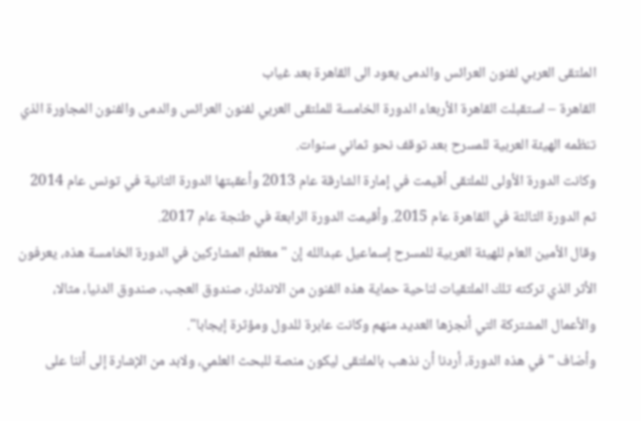الملتقى العربي لفنون العرائس والدمى يعود الى القاهرة بعد غياب
القاهرة – استقبلت القاهرة الأربعاء الدورة الخامسة للملتقى العربي لفنون العرائس والدمى والفنون المجاورة الذي تنظمه الهيئة العربية للمسرح بعد توقف نحو ثماني سنوات.
وكانت الدورة الأولى للملتقى أقيمت في إمارة الشارقة عام 2013 وأعقبتها الدورة الثانية في تونس عام 2014 ثم الدورة الثالثة في القاهرة عام 2015. وأقيمت الدورة الرابعة في طنجة عام 2017.
وقال الأمين العام للهيئة العربية للمسرح إسماعيل عبدالله إن "معظم المشاركين في الدورة الخامسة هذه، يعرفون الأثر الذي تركته تلك الملتقيات لناحية حماية هذه الفنون من الاندثار، صندوق العجب، صندوق الدنيا، مثالا، والأعمال المشتركة التي أنجزها العديد منهم وكانت عابرة للدول ومؤثرة إيجابا".
وأضاف "في هذه الدورة، أردنا أن نذهب بالملتقى ليكون منصة للبحث العلمي، ولابد من الإشارة إلى أننا على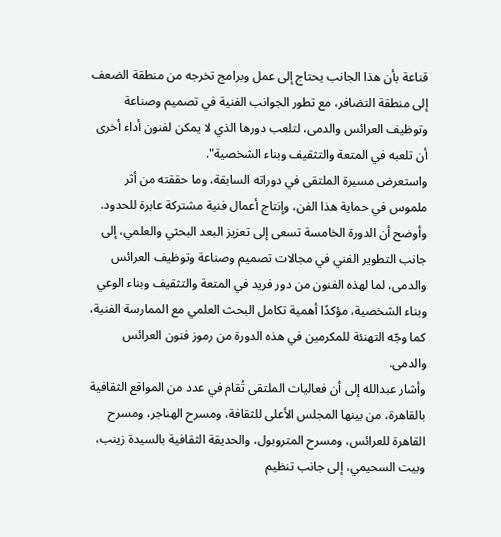قناعة بأن هذا الجانب يحتاج إلى عمل وبرامج تخرجه من منطقة الضعف إلى منطقة التضافر، مع تطور الجوانب الفنية في تصميم وصناعة وتوظيف العرائس والدمى، لتلعب دورها الذي لا يمكن لفنون أداء أخرى أن تلعبه في المتعة والتثقيف وبناء الشخصية".
واستعرض مسيرة الملتقى في دوراته السابقة، وما حققته من أثر ملموس في حماية هذا الفن، وإنتاج أعمال فنية مشتركة عابرة للحدود.
وأوضح أن الدورة الخامسة تسعى إلى تعزيز البعد البحثي والعلمي، إلى جانب التطوير الفني في مجالات تصميم وصناعة وتوظيف العرائس والدمى، لما لهذه الفنون من دور فريد في المتعة والتثقيف وبناء الوعي وبناء الشخصية، مؤكدًا أهمية تكامل البحث العلمي مع الممارسة الفنية، كما وجّه التهنئة للمكرمين في هذه الدورة من رموز فنون العرائس والدمى.
وأشار عبدالله إلى أن فعاليات الملتقى تُقام في عدد من المواقع الثقافية بالقاهرة، من بينها المجلس الأعلى للثقافة، ومسرح الهناجر، ومسرح القاهرة للعرائس، ومسرح المتروبول، والحديقة الثقافية بالسيدة زينب، وبيت السحيمي، إلى جانب تنظيم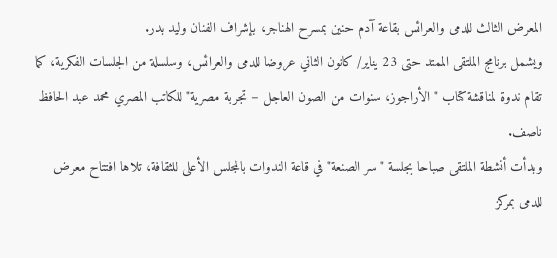المعرض الثالث للدمى والعرائس بقاعة آدم حنين بمسرح الهناجر، بإشراف الفنان وليد بدر.
ويشمل برنامج الملتقى الممتد حتى 23 يناير/ كانون الثاني عروضا للدمى والعرائس، وسلسلة من الجلسات الفكرية، كما تقام ندوة لمناقشة كتاب "الأراجوز، سنوات من الصون العاجل – تجربة مصرية" للكاتب المصري محمد عبد الحافظ ناصف.
وبدأت أنشطة الملتقى صباحا بجلسة "سر الصنعة" في قاعة الندوات بالمجلس الأعلى للثقافة، تلاها افتتاح معرض للدمى بمركز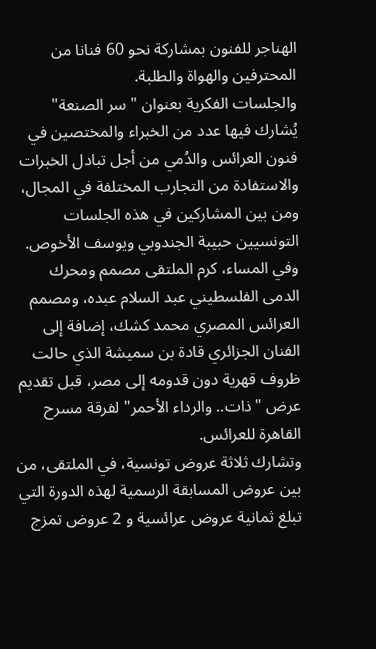الهناجر للفنون بمشاركة نحو 60 فنانا من المحترفين والهواة والطلبة.
والجلسات الفكرية بعنوان " سر الصنعة" يُشارك فيها عدد من الخبراء والمختصين في فنون العرائس والدُمي من أجل تبادل الخبرات والاستفادة من التجارب المختلفة في المجال، ومن بين المشاركين في هذه الجلسات التونسيين حبيبة الجندوبي ويوسف الأخوص.
وفي المساء، كرم الملتقى مصمم ومحرك الدمى الفلسطيني عبد السلام عبده، ومصمم العرائس المصري محمد كشك، إضافة إلى الفنان الجزائري قادة بن سميشة الذي حالت ظروف قهرية دون قدومه إلى مصر، قبل تقديم عرض "ذات.. والرداء الأحمر" لفرقة مسرح القاهرة للعرائس.
وتشارك ثلاثة عروض تونسية، في الملتقى، من بين عروض المسابقة الرسمية لهذه الدورة التي تبلغ ثمانية عروض عرائسية و 2 عروض تمزج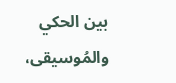بين الحكي والمُوسيقى،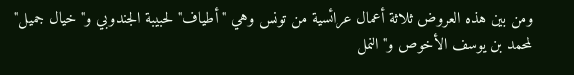ومن بين هذه العروض ثلاثة أعمال عرائسية من تونس وهي "أطياف" لحبيبة الجندوبي و"خيال جميل" لمحمد بن يوسف الأخوص و"النمل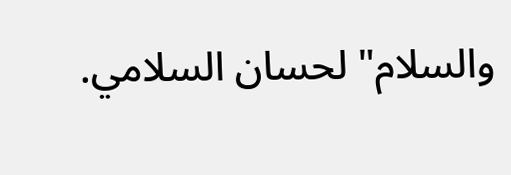والسلام" لحسان السلامي.